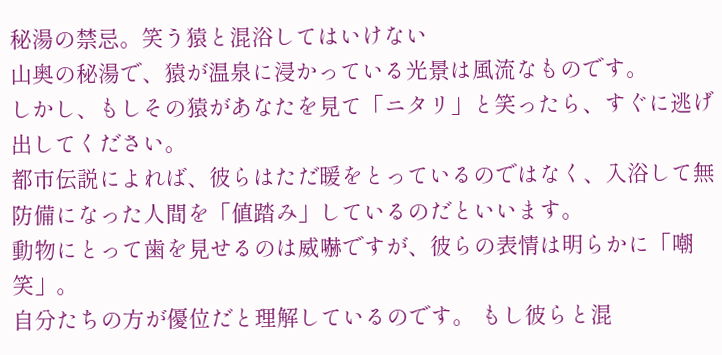秘湯の禁忌。笑う猿と混浴してはいけない
山奥の秘湯で、猿が温泉に浸かっている光景は風流なものです。
しかし、もしその猿があなたを見て「ニタリ」と笑ったら、すぐに逃げ出してください。
都市伝説によれば、彼らはただ暖をとっているのではなく、入浴して無防備になった人間を「値踏み」しているのだといいます。
動物にとって歯を見せるのは威嚇ですが、彼らの表情は明らかに「嘲笑」。
自分たちの方が優位だと理解しているのです。 もし彼らと混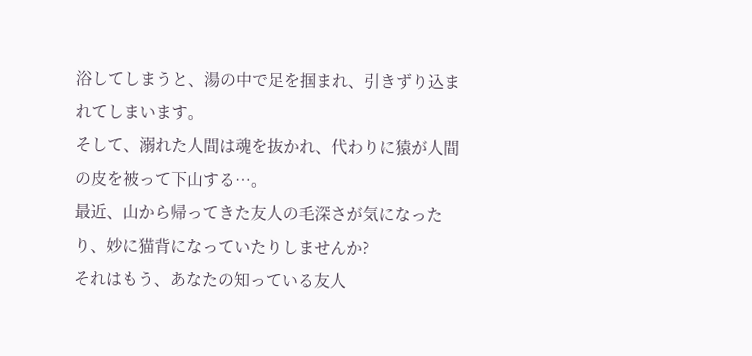浴してしまうと、湯の中で足を掴まれ、引きずり込まれてしまいます。
そして、溺れた人間は魂を抜かれ、代わりに猿が人間の皮を被って下山する…。
最近、山から帰ってきた友人の毛深さが気になったり、妙に猫背になっていたりしませんか?
それはもう、あなたの知っている友人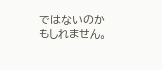ではないのかもしれません。